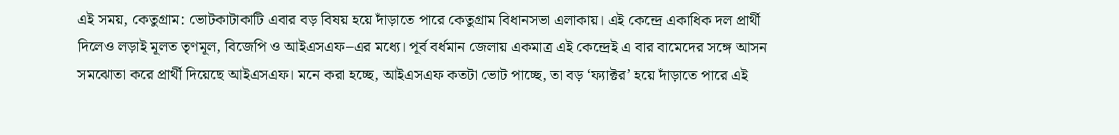এই সময়, কেতুগ্রাম: ভোটকাটাকাটি এবার বড় বিষয় হয়ে দাঁড়াতে পারে কেতুগ্রাম বিধানসভা এলাকায়। এই কেন্দ্রে একাধিক দল প্রার্থী দিলেও লড়াই মূলত তৃণমূল, বিজেপি ও আইএসএফ–এর মধ্যে। পূর্ব বর্ধমান জেলায় একমাত্র এই কেন্দ্রেই এ বার বামেদের সঙ্গে আসন সমঝোতা করে প্রার্থী দিয়েছে আইএসএফ। মনে করা হচ্ছে, আইএসএফ কতটা ভোট পাচ্ছে, তা বড় ‘ফ্যাক্টর’ হয়ে দাঁড়াতে পারে এই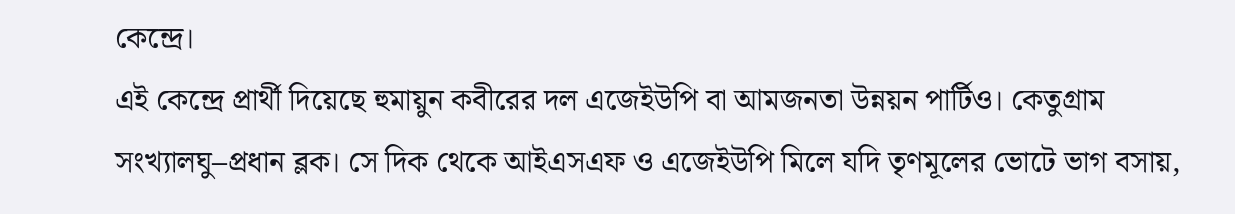কেন্দ্রে।
এই কেন্দ্রে প্রার্থী দিয়েছে হুমায়ুন কবীরের দল এজেইউপি বা আমজনতা উন্নয়ন পার্টিও। কেতুগ্রাম সংখ্যালঘু–প্রধান ব্লক। সে দিক থেকে আইএসএফ ও এজেইউপি মিলে যদি তৃণমূলের ভোটে ভাগ বসায়,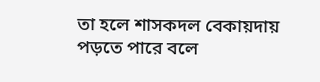তা হলে শাসকদল বেকায়দায় পড়তে পারে বলে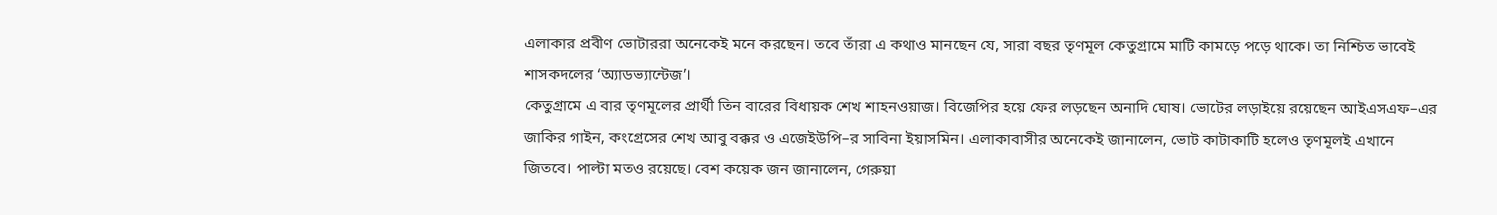এলাকার প্রবীণ ভোটাররা অনেকেই মনে করছেন। তবে তাঁরা এ কথাও মানছেন যে, সারা বছর তৃণমূল কেতুগ্রামে মাটি কামড়ে পড়ে থাকে। তা নিশ্চিত ভাবেই শাসকদলের ‘অ্যাডভ্যান্টেজ’।
কেতুগ্রামে এ বার তৃণমূলের প্রার্থী তিন বারের বিধায়ক শেখ শাহনওয়াজ। বিজেপির হয়ে ফের লড়ছেন অনাদি ঘোষ। ভোটের লড়াইয়ে রয়েছেন আইএসএফ–এর জাকির গাইন, কংগ্রেসের শেখ আবু বক্কর ও এজেইউপি–র সাবিনা ইয়াসমিন। এলাকাবাসীর অনেকেই জানালেন, ভোট কাটাকাটি হলেও তৃণমূলই এখানে জিতবে। পাল্টা মতও রয়েছে। বেশ কয়েক জন জানালেন, গেরুয়া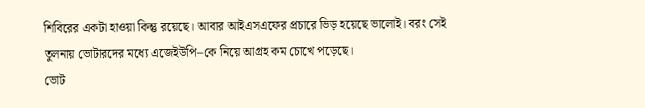শিবিরের একটা হাওয়া কিন্তু রয়েছে। আবার আইএসএফের প্রচারে ভিড় হয়েছে ভালোই। বরং সেই তুলনায় ভোটারদের মধ্যে এজেইউপি–কে নিয়ে আগ্রহ কম চোখে পড়েছে।
ভোট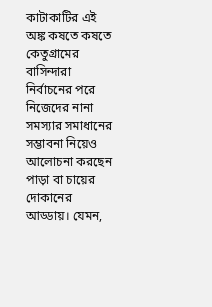কাটাকাটির এই অঙ্ক কষতে কষতে কেতুগ্রামের বাসিন্দারা নির্বাচনের পরে নিজেদের নানা সমস্যার সমাধানের সম্ভাবনা নিয়েও আলোচনা করছেন পাড়া বা চায়ের দোকানের আড্ডায়। যেমন,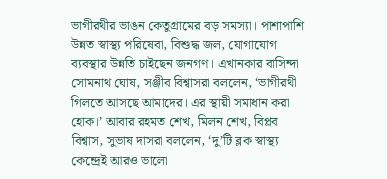ভাগীরথীর ভাঙন কেতুগ্রামের বড় সমস্যা। পাশাপাশি উন্নত স্বাস্থ্য পরিষেবা, বিশুদ্ধ জল, যোগাযোগ ব্যবস্থার উন্নতি চাইছেন জনগণ। এখানকার বাসিন্দা সোমনাথ ঘোষ, সঞ্জীব বিশ্বাসরা বললেন, ‘ভাগীরথী গিলতে আসছে আমাদের। এর স্থায়ী সমাধান করা হোক।’ আবার রহমত শেখ, মিলন শেখ, বিপ্লব বিশ্বাস, সুভাষ দাসরা বললেন, ‘দু’টি ব্লক স্বাস্থ্য কেন্দ্রেই আরও ভালো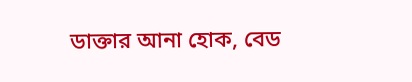ডাক্তার আনা হোক, বেড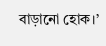বাড়ানো হোক।’